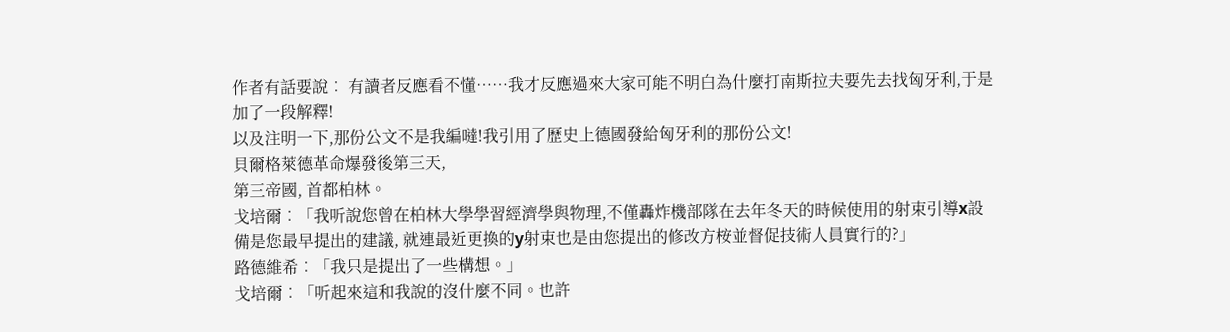作者有話要說︰ 有讀者反應看不懂……我才反應過來大家可能不明白為什麼打南斯拉夫要先去找匈牙利,于是加了一段解釋!
以及注明一下,那份公文不是我編噠!我引用了歷史上德國發給匈牙利的那份公文!
貝爾格萊德革命爆發後第三天,
第三帝國, 首都柏林。
戈培爾︰「我听說您曾在柏林大學學習經濟學與物理,不僅轟炸機部隊在去年冬天的時候使用的射束引導x設備是您最早提出的建議, 就連最近更換的y射束也是由您提出的修改方桉並督促技術人員實行的?」
路德維希︰「我只是提出了一些構想。」
戈培爾︰「听起來這和我說的沒什麼不同。也許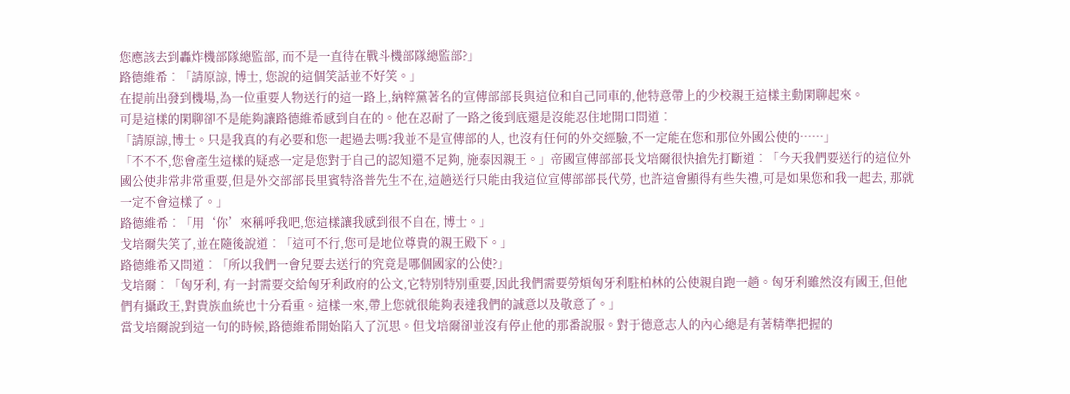您應該去到轟炸機部隊總監部, 而不是一直待在戰斗機部隊總監部?」
路德維希︰「請原諒, 博士, 您說的這個笑話並不好笑。」
在提前出發到機場,為一位重要人物送行的這一路上,納粹黨著名的宣傳部部長與這位和自己同車的,他特意帶上的少校親王這樣主動閑聊起來。
可是這樣的閑聊卻不是能夠讓路德維希感到自在的。他在忍耐了一路之後到底還是沒能忍住地開口問道︰
「請原諒,博士。只是我真的有必要和您一起過去嗎?我並不是宣傳部的人, 也沒有任何的外交經驗,不一定能在您和那位外國公使的……」
「不不不,您會產生這樣的疑惑一定是您對于自己的認知還不足夠, 施泰因親王。」帝國宣傳部部長戈培爾很快搶先打斷道︰「今天我們要送行的這位外國公使非常非常重要,但是外交部部長里賓特洛普先生不在,這趟送行只能由我這位宣傳部部長代勞, 也許這會顯得有些失禮,可是如果您和我一起去, 那就一定不會這樣了。」
路德維希︰「用‘你’來稱呼我吧,您這樣讓我感到很不自在, 博士。」
戈培爾失笑了,並在隨後說道︰「這可不行,您可是地位尊貴的親王殿下。」
路德維希又問道︰「所以我們一會兒要去送行的究竟是哪個國家的公使?」
戈培爾︰「匈牙利, 有一封需要交給匈牙利政府的公文,它特別特別重要,因此我們需要勞煩匈牙利駐柏林的公使親自跑一趟。匈牙利雖然沒有國王,但他們有攝政王,對貴族血統也十分看重。這樣一來,帶上您就很能夠表達我們的誠意以及敬意了。」
當戈培爾說到這一句的時候,路德維希開始陷入了沉思。但戈培爾卻並沒有停止他的那番說服。對于德意志人的內心總是有著精準把握的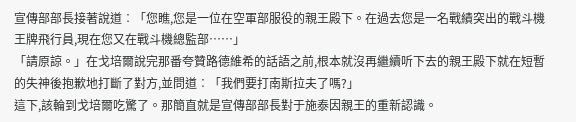宣傳部部長接著說道︰「您瞧,您是一位在空軍部服役的親王殿下。在過去您是一名戰績突出的戰斗機王牌飛行員,現在您又在戰斗機總監部……」
「請原諒。」在戈培爾說完那番夸贊路德維希的話語之前,根本就沒再繼續听下去的親王殿下就在短暫的失神後抱歉地打斷了對方,並問道︰「我們要打南斯拉夫了嗎?」
這下,該輪到戈培爾吃驚了。那簡直就是宣傳部部長對于施泰因親王的重新認識。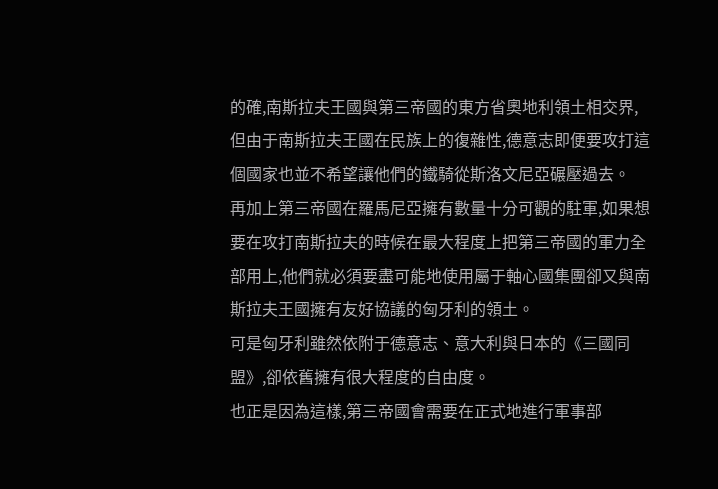的確,南斯拉夫王國與第三帝國的東方省奧地利領土相交界,但由于南斯拉夫王國在民族上的復雜性,德意志即便要攻打這個國家也並不希望讓他們的鐵騎從斯洛文尼亞碾壓過去。
再加上第三帝國在羅馬尼亞擁有數量十分可觀的駐軍,如果想要在攻打南斯拉夫的時候在最大程度上把第三帝國的軍力全部用上,他們就必須要盡可能地使用屬于軸心國集團卻又與南斯拉夫王國擁有友好協議的匈牙利的領土。
可是匈牙利雖然依附于德意志、意大利與日本的《三國同盟》,卻依舊擁有很大程度的自由度。
也正是因為這樣,第三帝國會需要在正式地進行軍事部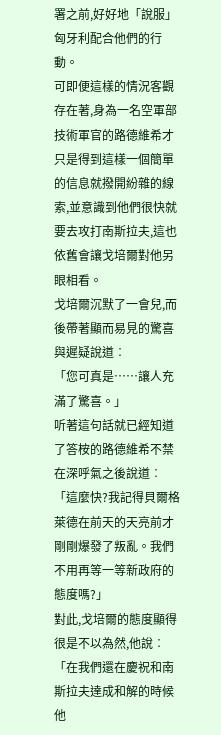署之前,好好地「說服」匈牙利配合他們的行動。
可即便這樣的情況客觀存在著,身為一名空軍部技術軍官的路德維希才只是得到這樣一個簡單的信息就撥開紛雜的線索,並意識到他們很快就要去攻打南斯拉夫,這也依舊會讓戈培爾對他另眼相看。
戈培爾沉默了一會兒,而後帶著顯而易見的驚喜與遲疑說道︰
「您可真是……讓人充滿了驚喜。」
听著這句話就已經知道了答桉的路德維希不禁在深呼氣之後說道︰「這麼快?我記得貝爾格萊德在前天的天亮前才剛剛爆發了叛亂。我們不用再等一等新政府的態度嗎?」
對此,戈培爾的態度顯得很是不以為然,他說︰「在我們還在慶祝和南斯拉夫達成和解的時候他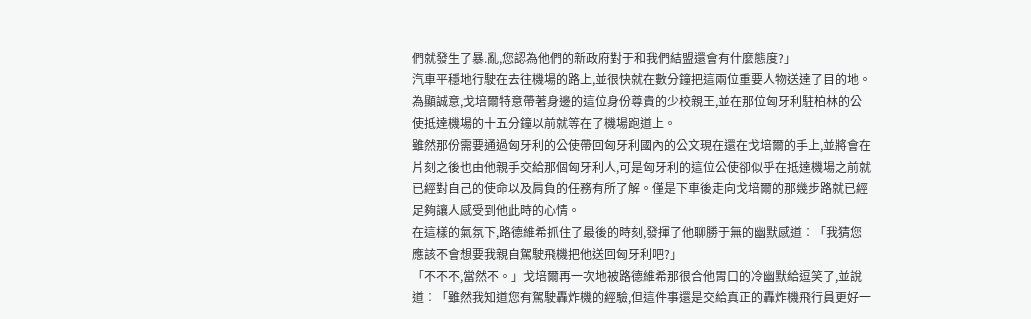們就發生了暴.亂,您認為他們的新政府對于和我們結盟還會有什麼態度?」
汽車平穩地行駛在去往機場的路上,並很快就在數分鐘把這兩位重要人物送達了目的地。
為顯誠意,戈培爾特意帶著身邊的這位身份尊貴的少校親王,並在那位匈牙利駐柏林的公使抵達機場的十五分鐘以前就等在了機場跑道上。
雖然那份需要通過匈牙利的公使帶回匈牙利國內的公文現在還在戈培爾的手上,並將會在片刻之後也由他親手交給那個匈牙利人,可是匈牙利的這位公使卻似乎在抵達機場之前就已經對自己的使命以及肩負的任務有所了解。僅是下車後走向戈培爾的那幾步路就已經足夠讓人感受到他此時的心情。
在這樣的氣氛下,路德維希抓住了最後的時刻,發揮了他聊勝于無的幽默感道︰「我猜您應該不會想要我親自駕駛飛機把他送回匈牙利吧?」
「不不不,當然不。」戈培爾再一次地被路德維希那很合他胃口的冷幽默給逗笑了,並說道︰「雖然我知道您有駕駛轟炸機的經驗,但這件事還是交給真正的轟炸機飛行員更好一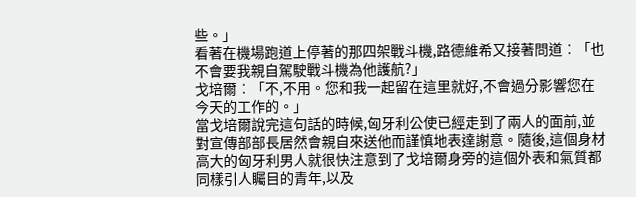些。」
看著在機場跑道上停著的那四架戰斗機,路德維希又接著問道︰「也不會要我親自駕駛戰斗機為他護航?」
戈培爾︰「不,不用。您和我一起留在這里就好,不會過分影響您在今天的工作的。」
當戈培爾說完這句話的時候,匈牙利公使已經走到了兩人的面前,並對宣傳部部長居然會親自來送他而謹慎地表達謝意。隨後,這個身材高大的匈牙利男人就很快注意到了戈培爾身旁的這個外表和氣質都同樣引人矚目的青年,以及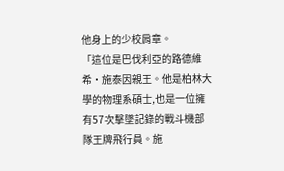他身上的少校肩章。
「這位是巴伐利亞的路德維希•施泰因親王。他是柏林大學的物理系碩士,也是一位擁有57次擊墜記錄的戰斗機部隊王牌飛行員。施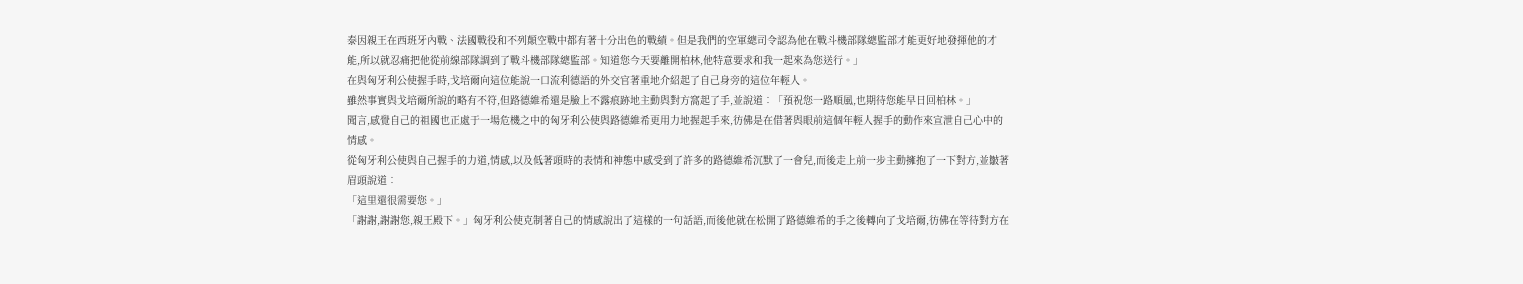泰因親王在西班牙內戰、法國戰役和不列顛空戰中都有著十分出色的戰績。但是我們的空軍總司令認為他在戰斗機部隊總監部才能更好地發揮他的才能,所以就忍痛把他從前線部隊調到了戰斗機部隊總監部。知道您今天要離開柏林,他特意要求和我一起來為您送行。」
在與匈牙利公使握手時,戈培爾向這位能說一口流利德語的外交官著重地介紹起了自己身旁的這位年輕人。
雖然事實與戈培爾所說的略有不符,但路德維希還是臉上不露痕跡地主動與對方窩起了手,並說道︰「預祝您一路順風,也期待您能早日回柏林。」
聞言,感覺自己的祖國也正處于一場危機之中的匈牙利公使與路德維希更用力地握起手來,彷佛是在借著與眼前這個年輕人握手的動作來宣泄自己心中的情感。
從匈牙利公使與自己握手的力道,情感,以及低著頭時的表情和神態中感受到了許多的路德維希沉默了一會兒,而後走上前一步主動擁抱了一下對方,並皺著眉頭說道︰
「這里還很需要您。」
「謝謝,謝謝您,親王殿下。」匈牙利公使克制著自己的情感說出了這樣的一句話語,而後他就在松開了路德維希的手之後轉向了戈培爾,彷佛在等待對方在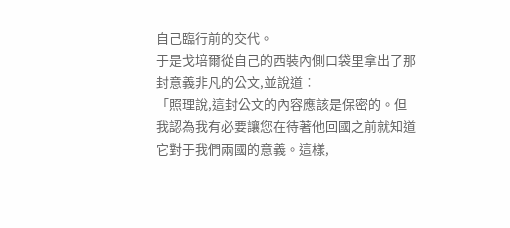自己臨行前的交代。
于是戈培爾從自己的西裝內側口袋里拿出了那封意義非凡的公文,並說道︰
「照理說,這封公文的內容應該是保密的。但我認為我有必要讓您在待著他回國之前就知道它對于我們兩國的意義。這樣,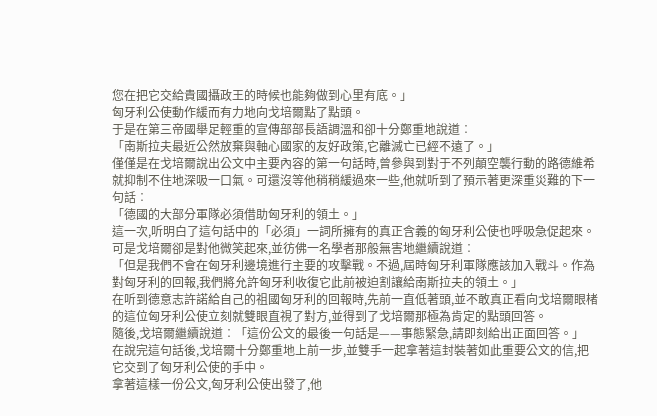您在把它交給貴國攝政王的時候也能夠做到心里有底。」
匈牙利公使動作緩而有力地向戈培爾點了點頭。
于是在第三帝國舉足輕重的宣傳部部長語調溫和卻十分鄭重地說道︰
「南斯拉夫最近公然放棄與軸心國家的友好政策,它離滅亡已經不遠了。」
僅僅是在戈培爾說出公文中主要內容的第一句話時,曾參與到對于不列顛空襲行動的路德維希就抑制不住地深吸一口氣。可還沒等他稍稍緩過來一些,他就听到了預示著更深重災難的下一句話︰
「德國的大部分軍隊必須借助匈牙利的領土。」
這一次,听明白了這句話中的「必須」一詞所擁有的真正含義的匈牙利公使也呼吸急促起來。可是戈培爾卻是對他微笑起來,並彷佛一名學者那般無害地繼續說道︰
「但是我們不會在匈牙利邊境進行主要的攻擊戰。不過,屆時匈牙利軍隊應該加入戰斗。作為對匈牙利的回報,我們將允許匈牙利收復它此前被迫割讓給南斯拉夫的領土。」
在听到德意志許諾給自己的祖國匈牙利的回報時,先前一直低著頭,並不敢真正看向戈培爾眼楮的這位匈牙利公使立刻就雙眼直視了對方,並得到了戈培爾那極為肯定的點頭回答。
隨後,戈培爾繼續說道︰「這份公文的最後一句話是——事態緊急,請即刻給出正面回答。」
在說完這句話後,戈培爾十分鄭重地上前一步,並雙手一起拿著這封裝著如此重要公文的信,把它交到了匈牙利公使的手中。
拿著這樣一份公文,匈牙利公使出發了,他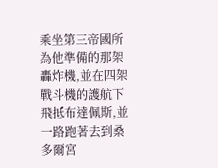乘坐第三帝國所為他準備的那架轟炸機,並在四架戰斗機的護航下飛抵布達佩斯,並一路跑著去到桑多爾宮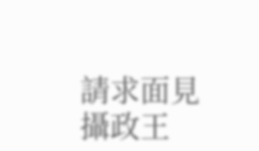請求面見攝政王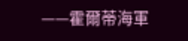——霍爾蒂海軍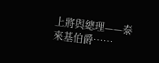上將與總理——泰來基伯爵……